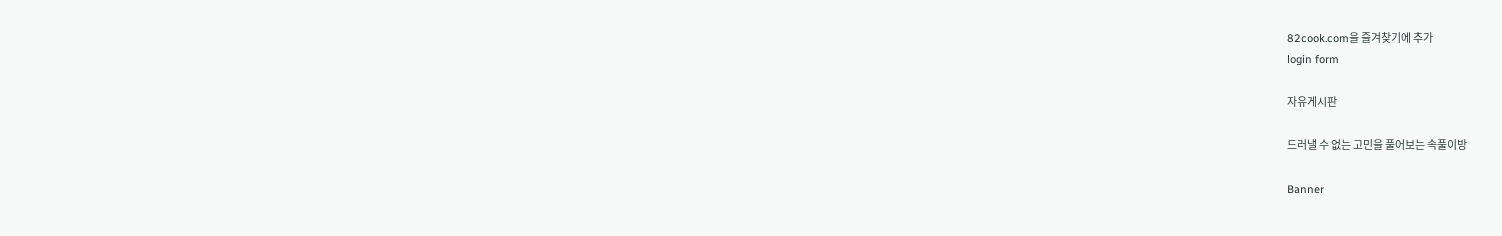82cook.com을 즐겨찾기에 추가
login form

자유게시판

드러낼 수 없는 고민을 풀어보는 속풀이방

Banner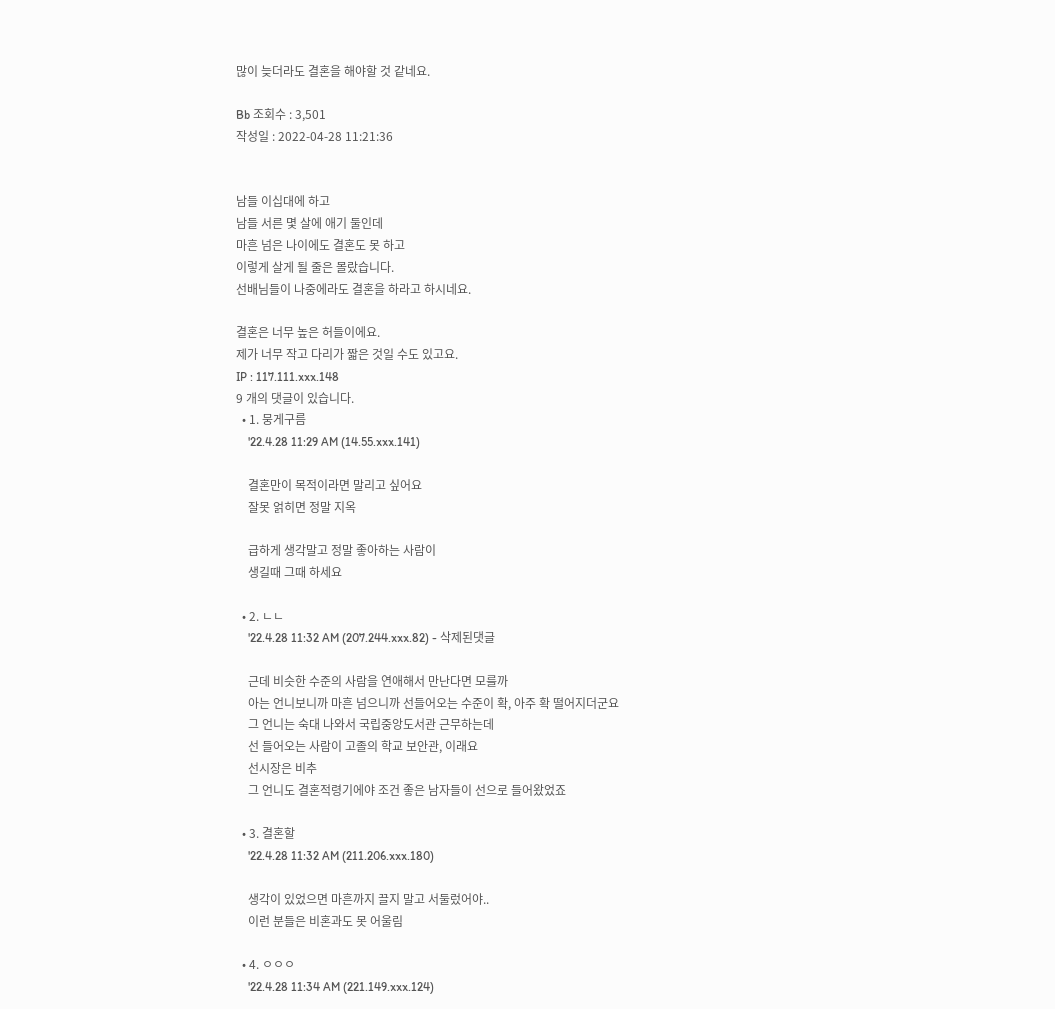많이 늦더라도 결혼을 해야할 것 같네요.

Bb 조회수 : 3,501
작성일 : 2022-04-28 11:21:36


남들 이십대에 하고
남들 서른 몇 살에 애기 둘인데
마흔 넘은 나이에도 결혼도 못 하고
이렇게 살게 될 줄은 몰랐습니다.
선배님들이 나중에라도 결혼을 하라고 하시네요.

결혼은 너무 높은 허들이에요.
제가 너무 작고 다리가 짧은 것일 수도 있고요.
IP : 117.111.xxx.148
9 개의 댓글이 있습니다.
  • 1. 뭉게구름
    '22.4.28 11:29 AM (14.55.xxx.141)

    결혼만이 목적이라면 말리고 싶어요
    잘못 얽히면 정말 지옥

    급하게 생각말고 정말 좋아하는 사람이
    생길때 그때 하세요

  • 2. ㄴㄴ
    '22.4.28 11:32 AM (207.244.xxx.82) - 삭제된댓글

    근데 비슷한 수준의 사람을 연애해서 만난다면 모를까
    아는 언니보니까 마흔 넘으니까 선들어오는 수준이 확, 아주 확 떨어지더군요
    그 언니는 숙대 나와서 국립중앙도서관 근무하는데
    선 들어오는 사람이 고졸의 학교 보안관, 이래요
    선시장은 비추
    그 언니도 결혼적령기에야 조건 좋은 남자들이 선으로 들어왔었죠

  • 3. 결혼할
    '22.4.28 11:32 AM (211.206.xxx.180)

    생각이 있었으면 마흔까지 끌지 말고 서둘렀어야..
    이런 분들은 비혼과도 못 어울림

  • 4. ㅇㅇㅇ
    '22.4.28 11:34 AM (221.149.xxx.124)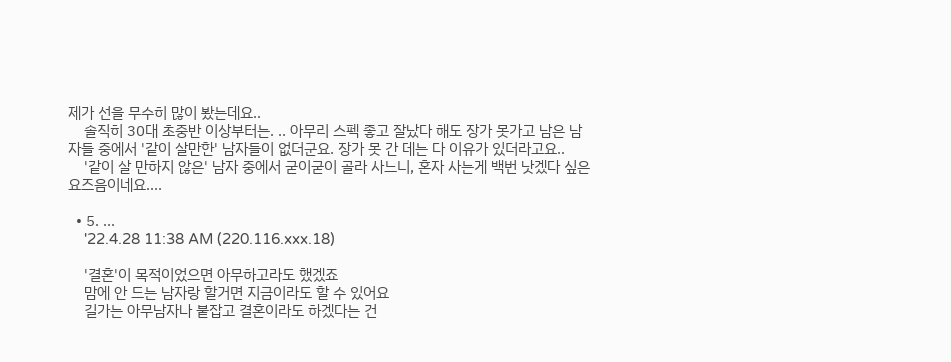제가 선을 무수히 많이 봤는데요..
    솔직히 30대 초중반 이상부터는. .. 아무리 스펙 좋고 잘났다 해도 장가 못가고 남은 남자들 중에서 '같이 살만한' 남자들이 없더군요. 장가 못 간 데는 다 이유가 있더라고요..
    '같이 살 만하지 않은' 남자 중에서 굳이굳이 골라 사느니, 혼자 사는게 백번 낫겠다 싶은 요즈음이네요....

  • 5. ...
    '22.4.28 11:38 AM (220.116.xxx.18)

    '결혼'이 목적이었으면 아무하고라도 했겠죠
    맘에 안 드는 남자랑 할거면 지금이라도 할 수 있어요
    길가는 아무남자나 붙잡고 결혼이라도 하겠다는 건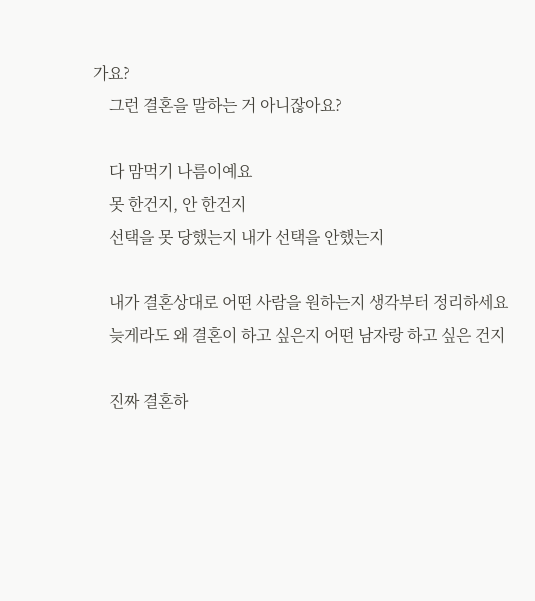가요?
    그런 결혼을 말하는 거 아니잖아요?

    다 맘먹기 나름이예요
    못 한건지, 안 한건지
    선택을 못 당했는지 내가 선택을 안했는지

    내가 결혼상대로 어떤 사람을 원하는지 생각부터 정리하세요
    늦게라도 왜 결혼이 하고 싶은지 어떤 남자랑 하고 싶은 건지

    진짜 결혼하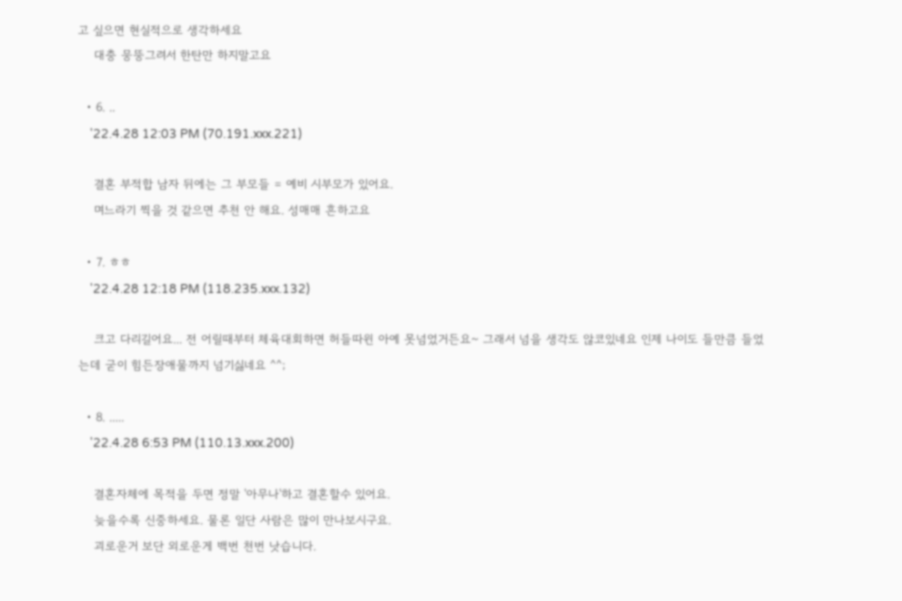고 싶으면 현실적으로 생각하세요
    대충 뭉뚱그려서 한탄만 하지말고요

  • 6. ..
    '22.4.28 12:03 PM (70.191.xxx.221)

    결혼 부적합 남자 뒤에는 그 부모들 = 예비 시부모가 있어요.
    며느라기 찍을 것 같으면 추천 안 해요. 성매매 흔하고요

  • 7. ㅎㅎ
    '22.4.28 12:18 PM (118.235.xxx.132)

    크고 다리길어요... 전 어릴때부터 체육대회하면 허들따윈 아예 못넘었거든요~ 그래서 넘을 생각도 않코있네요 인제 나이도 들만큼 들었는데 굳이 힘든장애물까지 넘기싫네요 ^^;

  • 8. .....
    '22.4.28 6:53 PM (110.13.xxx.200)

    결혼자체에 목적을 두면 정말 '아무나'하고 결혼할수 있어요.
    늦을수록 신중하세요. 물론 일단 사람은 많이 만나보시구요.
    괴로운거 보단 외로운게 백번 천번 낫습니다.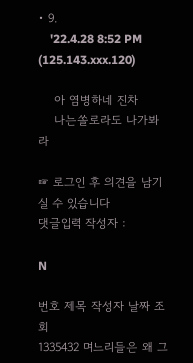• 9.
    '22.4.28 8:52 PM (125.143.xxx.120)

    아 염병하네 진차
    나는쏠로라도 나가봐라

☞ 로그인 후 의견을 남기실 수 있습니다
댓글입력 작성자 :

N

번호 제목 작성자 날짜 조회
1335432 며느리들은 왜 그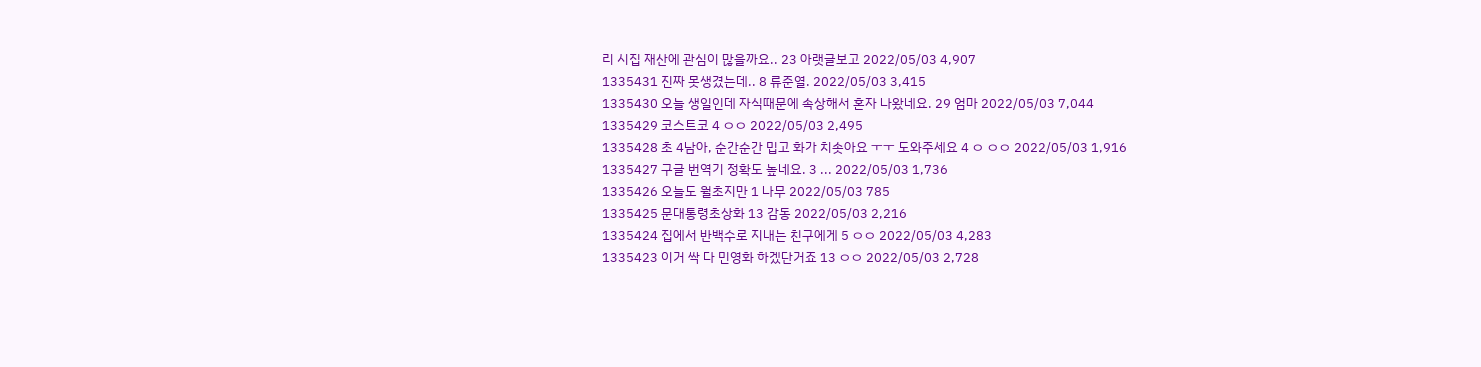리 시집 재산에 관심이 많을까요.. 23 아랫글보고 2022/05/03 4,907
1335431 진짜 못생겼는데.. 8 류준열. 2022/05/03 3,415
1335430 오늘 생일인데 자식때문에 속상해서 혼자 나왔네요. 29 엄마 2022/05/03 7,044
1335429 코스트코 4 ㅇㅇ 2022/05/03 2,495
1335428 초 4남아, 순간순간 밉고 화가 치솟아요 ㅜㅜ 도와주세요 4 ㅇ ㅇㅇ 2022/05/03 1,916
1335427 구글 번역기 정확도 높네요. 3 ... 2022/05/03 1,736
1335426 오늘도 월초지만 1 나무 2022/05/03 785
1335425 문대통령초상화 13 감동 2022/05/03 2,216
1335424 집에서 반백수로 지내는 친구에게 5 ㅇㅇ 2022/05/03 4,283
1335423 이거 싹 다 민영화 하겠단거죠 13 ㅇㅇ 2022/05/03 2,728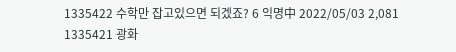1335422 수학만 잡고있으면 되겠죠? 6 익명中 2022/05/03 2,081
1335421 광화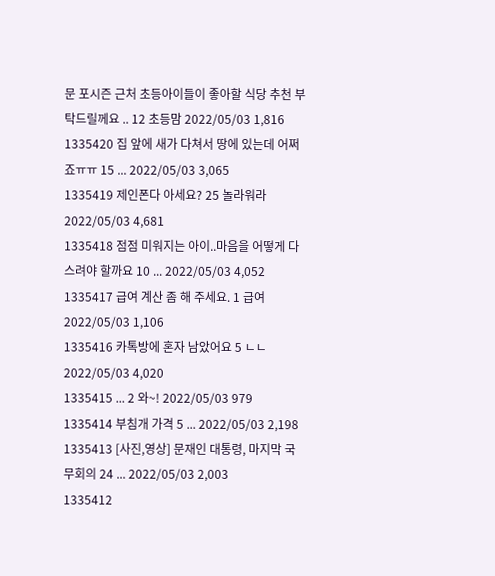문 포시즌 근처 초등아이들이 좋아할 식당 추천 부탁드릴께요 .. 12 초등맘 2022/05/03 1,816
1335420 집 앞에 새가 다쳐서 땅에 있는데 어쩌죠ㅠㅠ 15 ... 2022/05/03 3,065
1335419 제인폰다 아세요? 25 놀라워라 2022/05/03 4,681
1335418 점점 미워지는 아이..마음을 어떻게 다스려야 할까요 10 ... 2022/05/03 4,052
1335417 급여 계산 좀 해 주세요. 1 급여 2022/05/03 1,106
1335416 카톡방에 혼자 남았어요 5 ㄴㄴ 2022/05/03 4,020
1335415 ... 2 와~! 2022/05/03 979
1335414 부침개 가격 5 ... 2022/05/03 2,198
1335413 [사진,영상] 문재인 대통령, 마지막 국무회의 24 ... 2022/05/03 2,003
1335412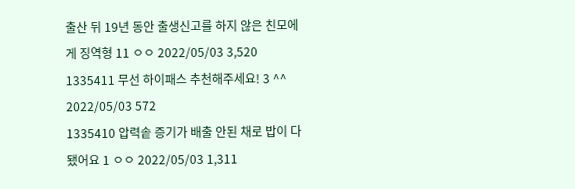출산 뒤 19년 동안 출생신고를 하지 않은 친모에게 징역형 11 ㅇㅇ 2022/05/03 3,520
1335411 무선 하이패스 추천해주세요! 3 ^^ 2022/05/03 572
1335410 압력솥 증기가 배출 안된 채로 밥이 다 됐어요 1 ㅇㅇ 2022/05/03 1,311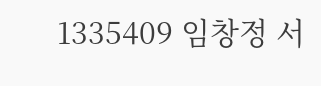1335409 임창정 서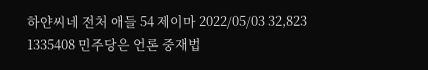하얀씨네 전처 애들 54 제이마 2022/05/03 32,823
1335408 민주당은 언론 중재법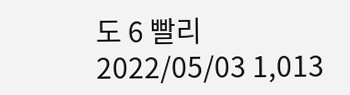도 6 빨리 2022/05/03 1,013